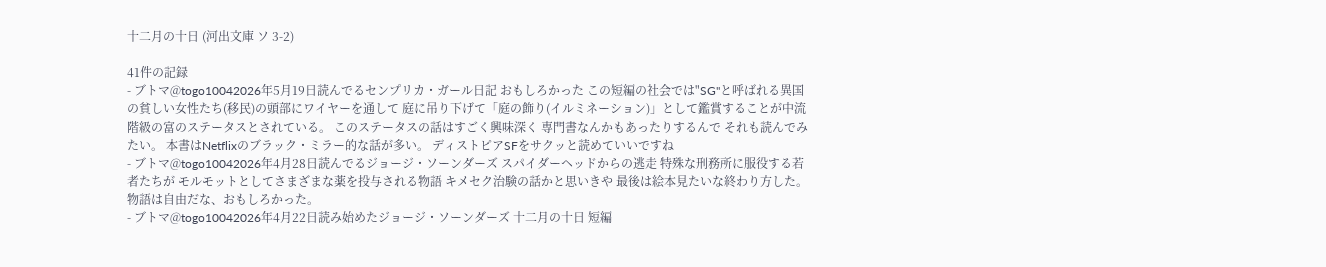十二月の十日 (河出文庫 ソ 3-2)

41件の記録
- ブトマ@togo10042026年5月19日読んでるセンプリカ・ガール日記 おもしろかった この短編の社会では"SG"と呼ばれる異国の貧しい女性たち(移民)の頭部にワイヤーを通して 庭に吊り下げて「庭の飾り(イルミネーション)」として鑑賞することが中流階級の富のステータスとされている。 このステータスの話はすごく興味深く 専門書なんかもあったりするんで それも読んでみたい。 本書はNetflixのブラック・ミラー的な話が多い。 ディストピアSFをサクッと読めていいですね
- ブトマ@togo10042026年4月28日読んでるジョージ・ソーンダーズ スパイダーヘッドからの逃走 特殊な刑務所に服役する若者たちが モルモットとしてさまざまな薬を投与される物語 キメセク治験の話かと思いきや 最後は絵本見たいな終わり方した。 物語は自由だな、おもしろかった。
- ブトマ@togo10042026年4月22日読み始めたジョージ・ソーンダーズ 十二月の十日 短編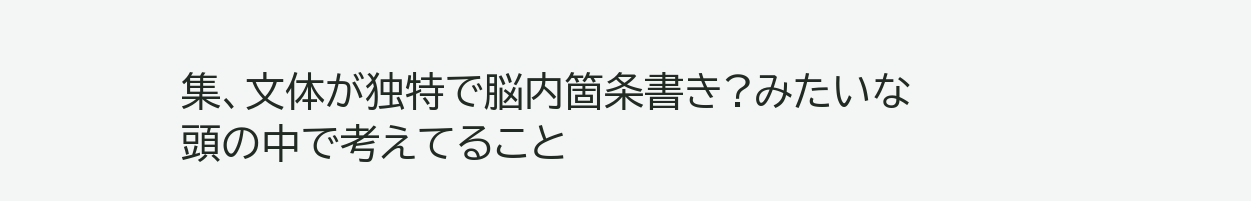集、文体が独特で脳内箇条書き?みたいな 頭の中で考えてること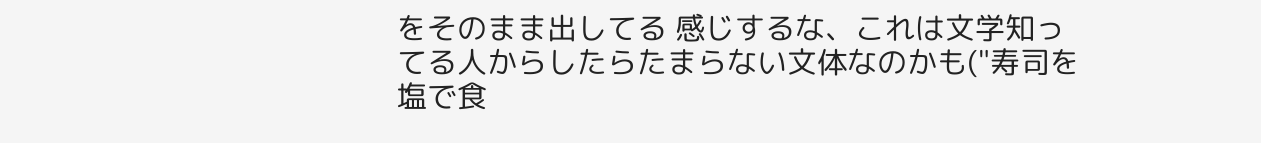をそのまま出してる 感じするな、これは文学知ってる人からしたらたまらない文体なのかも("寿司を塩で食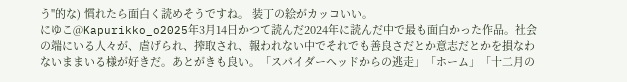う"的な) 慣れたら面白く読めそうですね。 装丁の絵がカッコいい。
にゆこ@Kapurikko_o2025年3月14日かつて読んだ2024年に読んだ中で最も面白かった作品。社会の端にいる人々が、虐げられ、搾取され、報われない中でそれでも善良さだとか意志だとかを損なわないままいる様が好きだ。あとがきも良い。「スパイダーヘッドからの逃走」「ホーム」「十二月の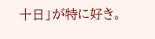十日」が特に好き。